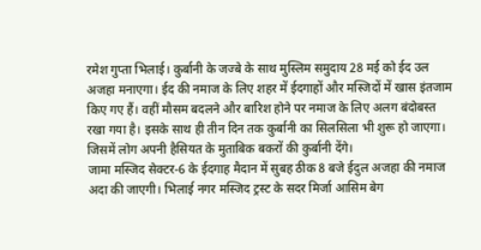रमेश गुप्ता भिलाई। कुर्बानी के जज्बे के साथ मुस्लिम समुदाय 28 मई को ईद उल अजहा मनाएगा। ईद की नमाज के लिए शहर में ईदगाहों और मस्जिदों में खास इंतजाम किए गए हैं। वहीं मौसम बदलने और बारिश होने पर नमाज के लिए अलग बंदोबस्त रखा गया है। इसके साथ ही तीन दिन तक कुर्बानी का सिलसिला भी शुरू हो जाएगा। जिसमें लोग अपनी हैसियत के मुताबिक बकरों की कुर्बानी देंगे।
जामा मस्जिद सेक्टर-6 के ईदगाह मैदान में सुबह ठीक 8 बजे ईदुल अजहा की नमाज अदा की जाएगी। भिलाई नगर मस्जिद ट्रस्ट के सदर मिर्जा आसिम बेग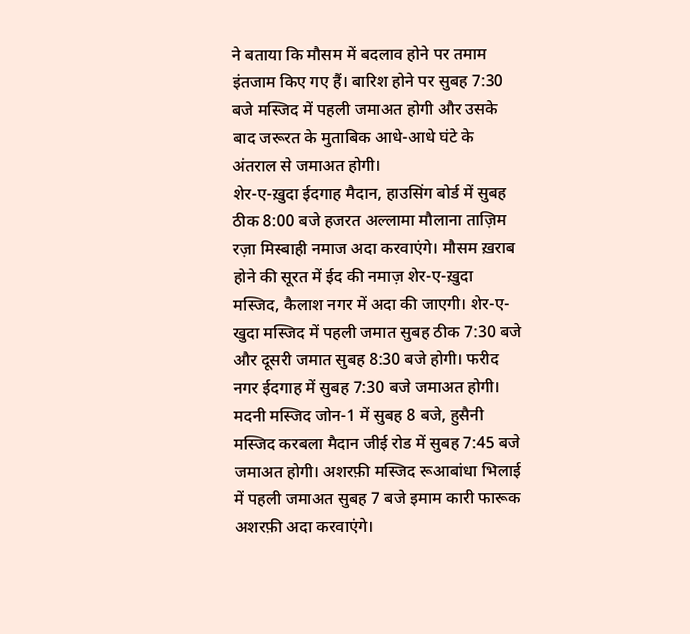ने बताया कि मौसम में बदलाव होने पर तमाम इंतजाम किए गए हैं। बारिश होने पर सुबह 7:30 बजे मस्जिद में पहली जमाअत होगी और उसके बाद जरूरत के मुताबिक आधे-आधे घंटे के अंतराल से जमाअत होगी।
शेर-ए-ख़ुदा ईदगाह मैदान, हाउसिंग बोर्ड में सुबह ठीक 8:00 बजे हजरत अल्लामा मौलाना ताज़िम रज़ा मिस्बाही नमाज अदा करवाएंगे। मौसम ख़राब होने की सूरत में ईद की नमाज़ शेर-ए-ख़ुदा मस्जिद, कैलाश नगर में अदा की जाएगी। शेर-ए-खुदा मस्जिद में पहली जमात सुबह ठीक 7:30 बजे और दूसरी जमात सुबह 8:30 बजे होगी। फरीद नगर ईदगाह में सुबह 7:30 बजे जमाअत होगी। मदनी मस्जिद जोन-1 में सुबह 8 बजे, हुसैनी मस्जिद करबला मैदान जीई रोड में सुबह 7:45 बजे जमाअत होगी। अशरफ़ी मस्जिद रूआबांधा भिलाई में पहली जमाअत सुबह 7 बजे इमाम कारी फारूक अशरफ़ी अदा करवाएंगे।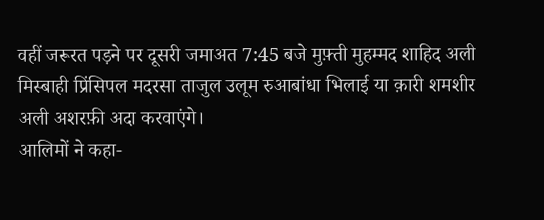वहीं जरूरत पड़ने पर दूसरी जमाअत 7:45 बजे मुफ़्ती मुहम्मद शाहिद अली मिस्बाही प्रिंसिपल मदरसा ताजुल उलूम रुआबांधा भिलाई या क़ारी शमशीर अली अशरफ़ी अदा करवाएंगे।
आलिमों ने कहा-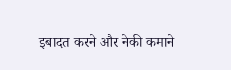इबादत करने और नेकी कमाने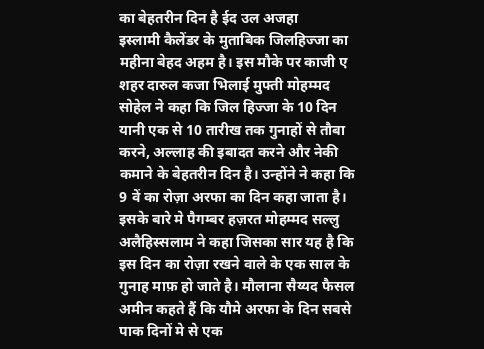का बेहतरीन दिन है ईद उल अजहा
इस्लामी कैलेंडर के मुताबिक जिलहिज्जा का महीना बेहद अहम है। इस मौके पर काजी ए शहर दारुल कजा भिलाई मुफ्ती मोहम्मद सोहेल ने कहा कि जिल हिज्जा के 10 दिन यानी एक से 10 तारीख तक गुनाहों से तौबा करने, अल्लाह की इबादत करने और नेकी कमाने के बेहतरीन दिन है। उन्होंने ने कहा कि 9 वें का रोज़ा अरफा का दिन कहा जाता है।
इसके बारे मे पैगम्बर हज़रत मोहम्मद सल्लु अलैहिस्सलाम ने कहा जिसका सार यह है कि इस दिन का रोज़ा रखने वाले के एक साल के गुनाह माफ़ हो जाते है। मौलाना सैय्यद फैसल अमीन कहते हैं कि यौमे अरफा के दिन सबसे पाक दिनों मे से एक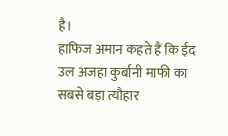है।
हाफिज अमान कहते हैं कि ईद उल अजहा कुर्बानी माफी का सबसे बड़ा त्यौहार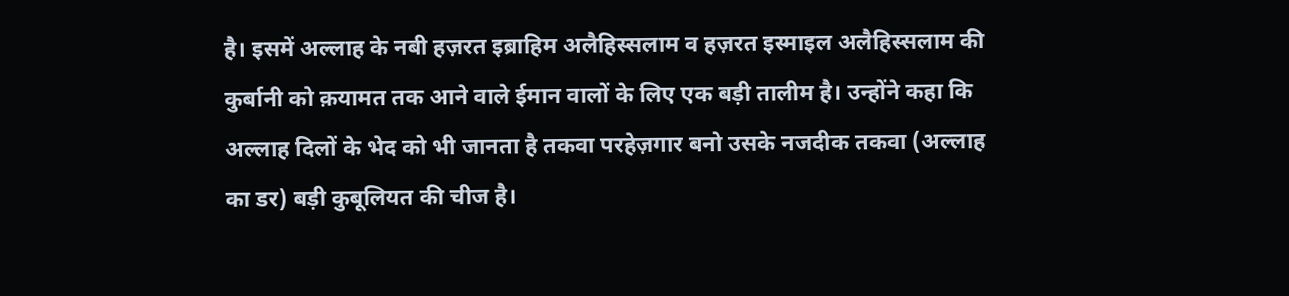है। इसमें अल्लाह के नबी हज़रत इब्राहिम अलैहिस्सलाम व हज़रत इस्माइल अलैहिस्सलाम की कुर्बानी को क़यामत तक आने वाले ईमान वालों के लिए एक बड़ी तालीम है। उन्होंने कहा कि अल्लाह दिलों के भेद को भी जानता है तकवा परहेज़गार बनो उसके नजदीक तकवा (अल्लाह का डर) बड़ी कुबूलियत की चीज है।